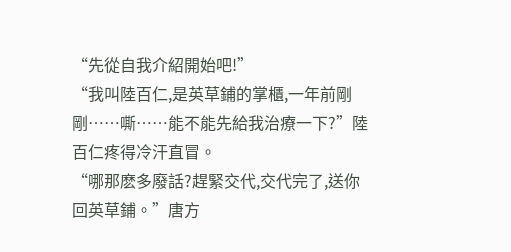“先從自我介紹開始吧!”
“我叫陸百仁,是英草鋪的掌櫃,一年前剛剛……嘶……能不能先給我治療一下?”陸百仁疼得冷汗直冒。
“哪那麽多廢話?趕緊交代,交代完了,送你回英草鋪。”唐方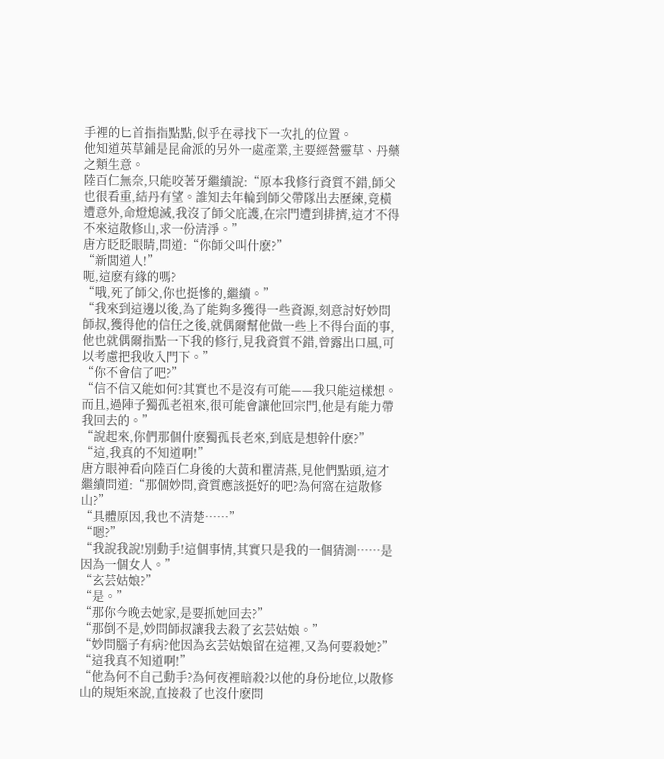手裡的匕首指指點點,似乎在尋找下一次扎的位置。
他知道英草鋪是昆侖派的另外一處產業,主要經營靈草、丹藥之類生意。
陸百仁無奈,只能咬著牙繼續說:“原本我修行資質不錯,師父也很看重,結丹有望。誰知去年輪到師父帶隊出去歷練,竟橫遭意外,命燈熄滅,我沒了師父庇護,在宗門遭到排擠,這才不得不來這散修山,求一份清淨。”
唐方眨眨眼睛,問道:“你師父叫什麽?”
“新閭道人!”
呃,這麽有緣的嗎?
“哦,死了師父,你也挺慘的,繼續。”
“我來到這邊以後,為了能夠多獲得一些資源,刻意討好妙問師叔,獲得他的信任之後,就偶爾幫他做一些上不得台面的事,他也就偶爾指點一下我的修行,見我資質不錯,曾露出口風,可以考慮把我收入門下。”
“你不會信了吧?”
“信不信又能如何?其實也不是沒有可能——我只能這樣想。而且,過陣子獨孤老祖來,很可能會讓他回宗門,他是有能力帶我回去的。”
“說起來,你們那個什麽獨孤長老來,到底是想幹什麽?”
“這,我真的不知道啊!”
唐方眼神看向陸百仁身後的大黃和瞿清燕,見他們點頭,這才繼續問道:“那個妙問,資質應該挺好的吧?為何窩在這散修山?”
“具體原因,我也不清楚……”
“嗯?”
“我說我說!別動手!這個事情,其實只是我的一個猜測……是因為一個女人。”
“玄芸姑娘?”
“是。”
“那你今晚去她家,是要抓她回去?”
“那倒不是,妙問師叔讓我去殺了玄芸姑娘。”
“妙問腦子有病?他因為玄芸姑娘留在這裡,又為何要殺她?”
“這我真不知道啊!”
“他為何不自己動手?為何夜裡暗殺?以他的身份地位,以散修山的規矩來說,直接殺了也沒什麽問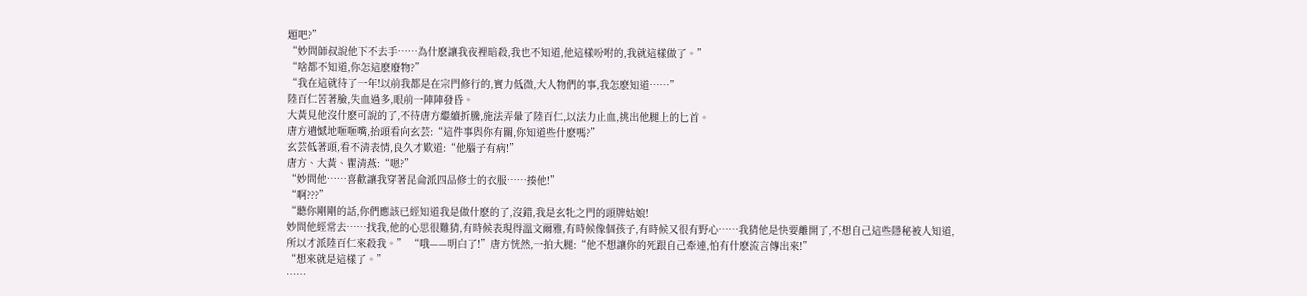題吧?”
“妙問師叔說他下不去手……為什麽讓我夜裡暗殺,我也不知道,他這樣吩咐的,我就這樣做了。”
“啥都不知道,你怎這麽廢物?”
“我在這就待了一年!以前我都是在宗門修行的,實力低微,大人物們的事,我怎麽知道……”
陸百仁苦著臉,失血過多,眼前一陣陣發昏。
大黃見他沒什麽可說的了,不待唐方繼續折騰,施法弄暈了陸百仁,以法力止血,挑出他腿上的匕首。
唐方遺憾地咂咂嘴,抬頭看向玄芸:“這件事與你有關,你知道些什麽嗎?”
玄芸低著頭,看不清表情,良久才歎道:“他腦子有病!”
唐方、大黃、瞿清燕:“嗯?”
“妙問他……喜歡讓我穿著昆侖派四品修士的衣服……揍他!”
“啊???”
“聽你剛剛的話,你們應該已經知道我是做什麽的了,沒錯,我是玄牝之門的頭牌姑娘!
妙問他經常去……找我,他的心思很難猜,有時候表現得溫文爾雅,有時候像個孩子,有時候又很有野心……我猜他是快要離開了,不想自己這些隱秘被人知道,
所以才派陸百仁來殺我。” “哦——明白了!”唐方恍然,一拍大腿:“他不想讓你的死跟自己牽連,怕有什麽流言傳出來!”
“想來就是這樣了。”
……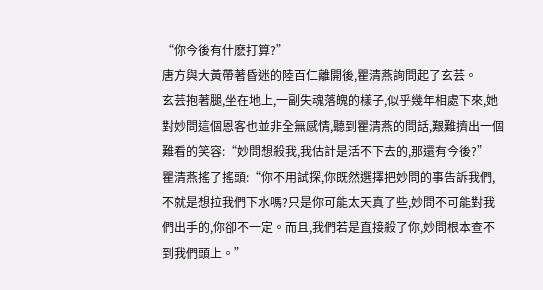“你今後有什麽打算?”
唐方與大黃帶著昏迷的陸百仁離開後,瞿清燕詢問起了玄芸。
玄芸抱著腿,坐在地上,一副失魂落魄的樣子,似乎幾年相處下來,她對妙問這個恩客也並非全無感情,聽到瞿清燕的問話,艱難擠出一個難看的笑容:“妙問想殺我,我估計是活不下去的,那還有今後?”
瞿清燕搖了搖頭:“你不用試探,你既然選擇把妙問的事告訴我們,不就是想拉我們下水嗎?只是你可能太天真了些,妙問不可能對我們出手的,你卻不一定。而且,我們若是直接殺了你,妙問根本查不到我們頭上。”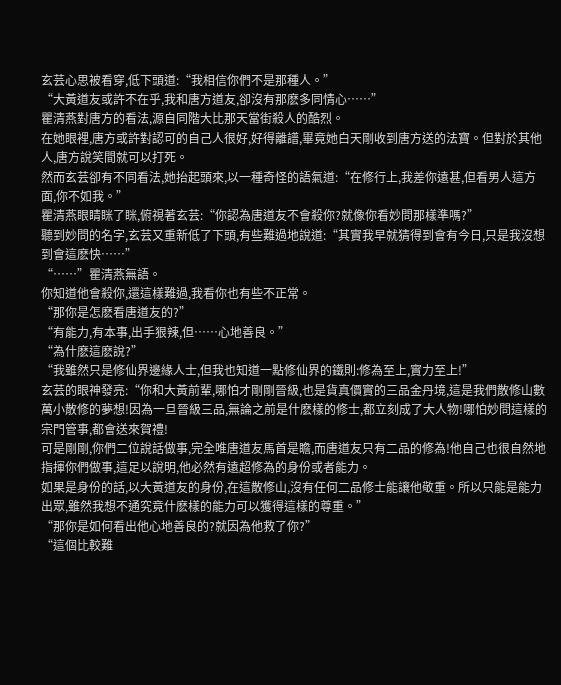玄芸心思被看穿,低下頭道:“我相信你們不是那種人。”
“大黃道友或許不在乎,我和唐方道友,卻沒有那麽多同情心……”
瞿清燕對唐方的看法,源自同階大比那天當街殺人的酷烈。
在她眼裡,唐方或許對認可的自己人很好,好得離譜,畢竟她白天剛收到唐方送的法寶。但對於其他人,唐方說笑間就可以打死。
然而玄芸卻有不同看法,她抬起頭來,以一種奇怪的語氣道:“在修行上,我差你遠甚,但看男人這方面,你不如我。”
瞿清燕眼睛眯了眯,俯視著玄芸:“你認為唐道友不會殺你?就像你看妙問那樣準嗎?”
聽到妙問的名字,玄芸又重新低了下頭,有些難過地說道:“其實我早就猜得到會有今日,只是我沒想到會這麽快……”
“……”瞿清燕無語。
你知道他會殺你,還這樣難過,我看你也有些不正常。
“那你是怎麽看唐道友的?”
“有能力,有本事,出手狠辣,但……心地善良。”
“為什麽這麽說?”
“我雖然只是修仙界邊緣人士,但我也知道一點修仙界的鐵則:修為至上,實力至上!”
玄芸的眼神發亮:“你和大黃前輩,哪怕才剛剛晉級,也是貨真價實的三品金丹境,這是我們散修山數萬小散修的夢想!因為一旦晉級三品,無論之前是什麽樣的修士,都立刻成了大人物!哪怕妙問這樣的宗門管事,都會送來賀禮!
可是剛剛,你們二位說話做事,完全唯唐道友馬首是瞻,而唐道友只有二品的修為!他自己也很自然地指揮你們做事,這足以說明,他必然有遠超修為的身份或者能力。
如果是身份的話,以大黃道友的身份,在這散修山,沒有任何二品修士能讓他敬重。所以只能是能力出眾,雖然我想不通究竟什麽樣的能力可以獲得這樣的尊重。”
“那你是如何看出他心地善良的?就因為他救了你?”
“這個比較難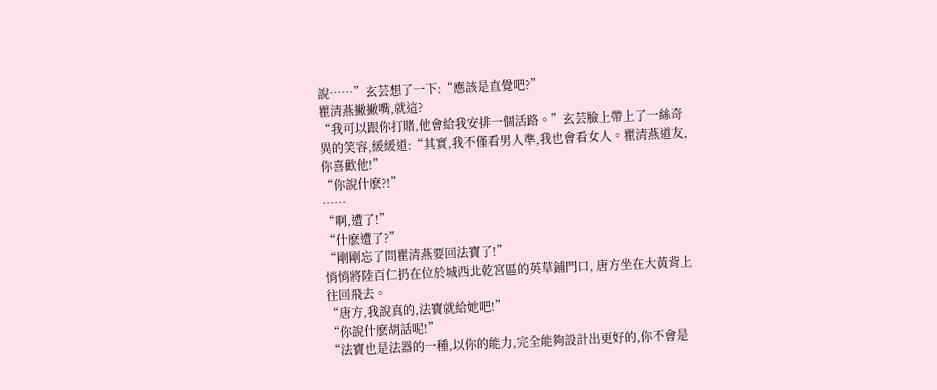說……”玄芸想了一下:“應該是直覺吧?”
瞿清燕撇撇嘴,就這?
“我可以跟你打賭,他會給我安排一個活路。”玄芸臉上帶上了一絲奇異的笑容,緩緩道:“其實,我不僅看男人準,我也會看女人。瞿清燕道友,你喜歡他!”
“你說什麽?!”
……
“啊,遭了!”
“什麽遭了?”
“剛剛忘了問瞿清燕要回法寶了!”
悄悄將陸百仁扔在位於城西北乾宮區的英草鋪門口, 唐方坐在大黃背上往回飛去。
“唐方,我說真的,法寶就給她吧!”
“你說什麽胡話呢!”
“法寶也是法器的一種,以你的能力,完全能夠設計出更好的,你不會是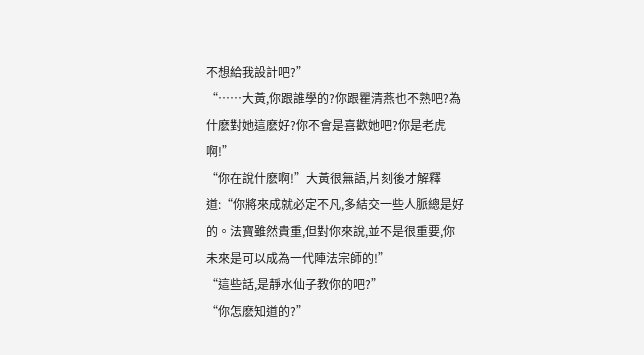不想給我設計吧?”
“……大黃,你跟誰學的?你跟瞿清燕也不熟吧?為什麽對她這麽好?你不會是喜歡她吧?你是老虎啊!”
“你在說什麽啊!”大黃很無語,片刻後才解釋道:“你將來成就必定不凡,多結交一些人脈總是好的。法寶雖然貴重,但對你來說,並不是很重要,你未來是可以成為一代陣法宗師的!”
“這些話,是靜水仙子教你的吧?”
“你怎麽知道的?”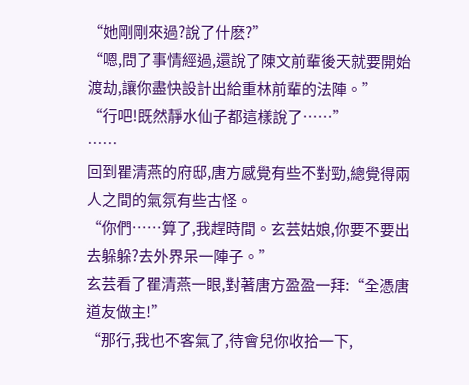“她剛剛來過?說了什麽?”
“嗯,問了事情經過,還說了陳文前輩後天就要開始渡劫,讓你盡快設計出給重林前輩的法陣。”
“行吧!既然靜水仙子都這樣說了……”
……
回到瞿清燕的府邸,唐方感覺有些不對勁,總覺得兩人之間的氣氛有些古怪。
“你們……算了,我趕時間。玄芸姑娘,你要不要出去躲躲?去外界呆一陣子。”
玄芸看了瞿清燕一眼,對著唐方盈盈一拜:“全憑唐道友做主!”
“那行,我也不客氣了,待會兒你收拾一下,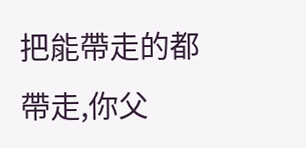把能帶走的都帶走,你父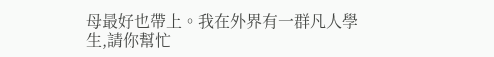母最好也帶上。我在外界有一群凡人學生,請你幫忙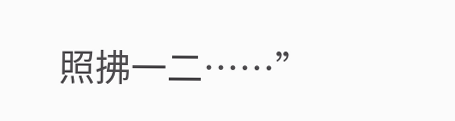照拂一二……”